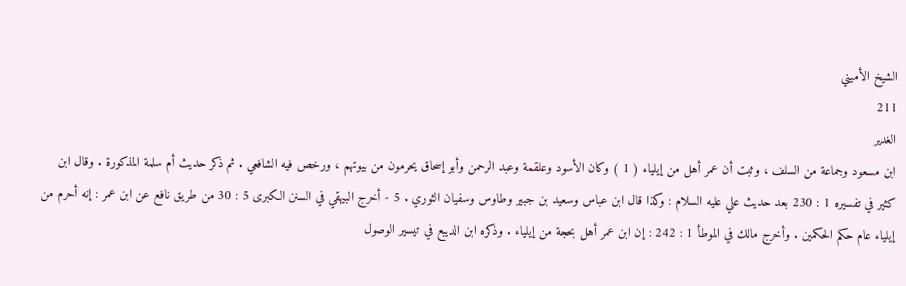الشيخ الأميني
211
الغدير
ابن مسعود وجماعة من السلف ، وثبت أن عمر أهل من إيلياء ( 1 ) وكان الأسود وعلقمة وعبد الرحمن وأبو إسحاق يحرمون من بيوتهم ، ورخص فيه الشافعي . ثم ذكر حديث أم سلمة المذكورة . وقال ابن كثير في تفسيره 1 : 230 بعد حديث علي عليه السلام : وكذا قال ابن عباس وسعيد بن جبير وطاوس وسفيان الثوري . 5 - أخرج البيهقي في السنن الكبرى 5 : 30 من طريق نافع عن ابن عمر : إنه أحرم من إيلياء عام حكم الحكمين . وأخرج مالك في الموطأ 1 : 242 : إن ابن عمر أهل بحجة من إيلياء . وذكره ابن الديبع في تيسير الوصول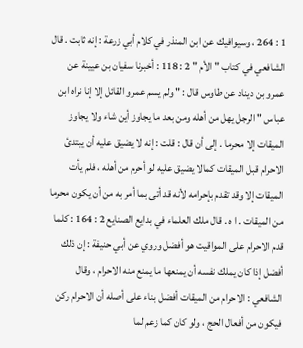1 : 264 ، وسيوافيك عن ابن المنذر في كلام أبي زرعة : إنه ثابت . قال الشافعي في كتاب " الأم " 2 : 118 : أخبرنا سفيان بن عيينة عن عمرو بن ديناد عن طاوس قال : " ولم يسم عمرو القائل إلا إنا نراه ابن عباس " الرجل يهل من أهله ومن بعد ما يجاوز أين شاء ولا يجاوز الميقات إلا محرما . إلى أن قال : قلت : إنه لا يضيق عليه أن يبتدئ الاحرام قبل الميقات كمالا يضيق عليه لو أحرم من أهله ، فلم يأت الميقات إلا وقد تقدم بإحرامه لأنه قد أتى بما أمر به من أن يكون محرما من الميقات . ا ه . قال ملك العلماء في بدايع الصنايع 2 : 164 : كلما قدم الاحرام على المواقيت هو أفضل وروي عن أبي حنيفة : إن ذلك أفضل إذا كان يملك نفسه أن يمنعها ما يمنع منه الاحرام ، وقال الشافعي : الاحرام من الميقات أفضل بناء على أصله أن الاحرام ركن فيكون من أفعال الحج ، ولو كان كما زعم لما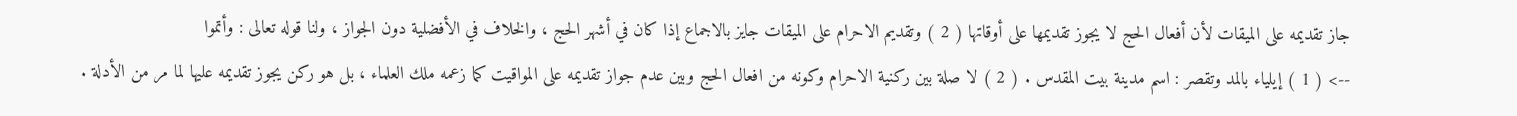جاز تقديمه على الميقات لأن أفعال الحج لا يجوز تقديمها على أوقاتها ( 2 ) وتقديم الاحرام على الميقات جايز بالاجماع إذا كان في أشهر الحج ، والخلاف في الأفضلية دون الجواز ، ولنا قوله تعالى : وأتموا
--> ( 1 ) إيلياء بالمد وتقصر : اسم مدينة بيت المقدس . ( 2 ) لا صلة بين ركنية الاحرام وكونه من افعال الحج وبين عدم جواز تقديمه على المواقيت كما زعمه ملك العلماء ، بل هو ركن يجوز تقديمه عليها لما مر من الأدلة .